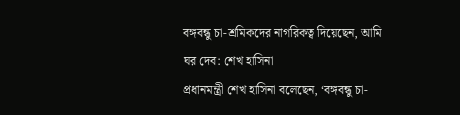বঙ্গবন্ধু চা-শ্রমিকদের নাগরিকত্ব দিয়েছেন, আমি ঘর দেব: শেখ হাসিনা
প্রধানমন্ত্রী শেখ হাসিনা বলেছেন, ‘বঙ্গবন্ধু চা-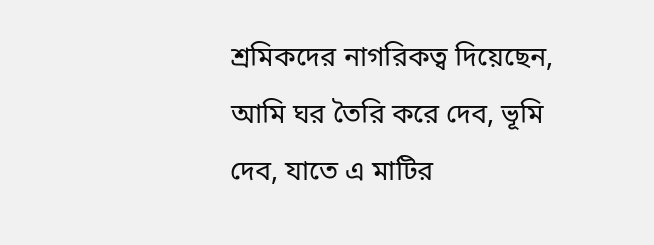শ্রমিকদের নাগরিকত্ব দিয়েছেন, আমি ঘর তৈরি করে দেব, ভূমি দেব, যাতে এ মাটির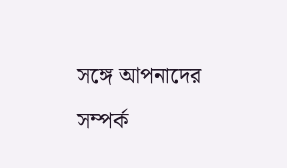সঙ্গে আপনাদের সম্পর্ক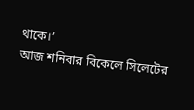থাকে।’
আজ শনিবার বিকেলে সিলেটের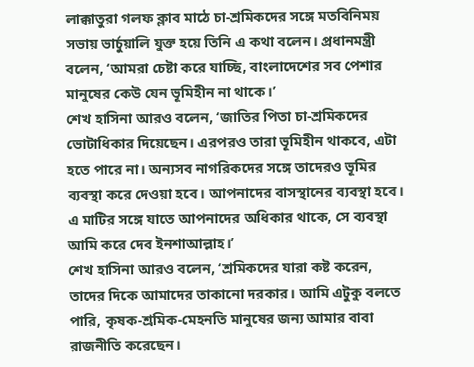লাক্কাতুরা গলফ ক্লাব মাঠে চা-শ্রমিকদের সঙ্গে মতবিনিময় সভায় ভার্চুয়ালি যুক্ত হয়ে তিনি এ কথা বলেন। প্রধানমন্ত্রী বলেন, ‘আমরা চেষ্টা করে যাচ্ছি, বাংলাদেশের সব পেশার মানুষের কেউ যেন ভূমিহীন না থাকে।’
শেখ হাসিনা আরও বলেন, ‘জাতির পিতা চা-শ্রমিকদের ভোটাধিকার দিয়েছেন। এরপরও তারা ভূমিহীন থাকবে, এটা হতে পারে না। অন্যসব নাগরিকদের সঙ্গে তাদেরও ভূমির ব্যবস্থা করে দেওয়া হবে। আপনাদের বাসস্থানের ব্যবস্থা হবে। এ মাটির সঙ্গে যাতে আপনাদের অধিকার থাকে, সে ব্যবস্থা আমি করে দেব ইনশাআল্লাহ।’
শেখ হাসিনা আরও বলেন, ‘শ্রমিকদের যারা কষ্ট করেন, তাদের দিকে আমাদের তাকানো দরকার। আমি এটুকু বলতে পারি, কৃষক-শ্রমিক-মেহনতি মানুষের জন্য আমার বাবা রাজনীতি করেছেন।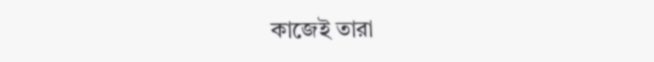কাজেই তারা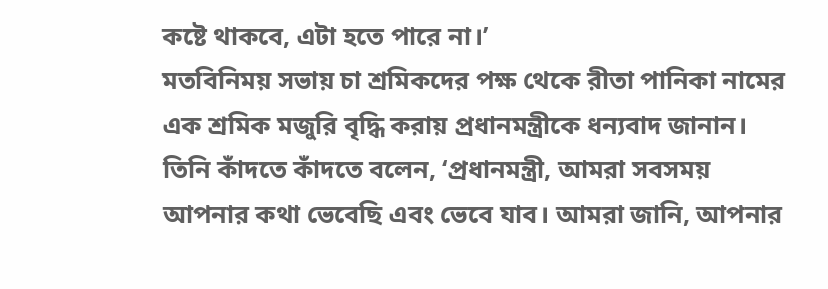কষ্টে থাকবে, এটা হতে পারে না।’
মতবিনিময় সভায় চা শ্রমিকদের পক্ষ থেকে রীতা পানিকা নামের এক শ্রমিক মজুরি বৃদ্ধি করায় প্রধানমন্ত্রীকে ধন্যবাদ জানান। তিনি কাঁদতে কাঁদতে বলেন, ‘প্রধানমন্ত্রী, আমরা সবসময় আপনার কথা ভেবেছি এবং ভেবে যাব। আমরা জানি, আপনার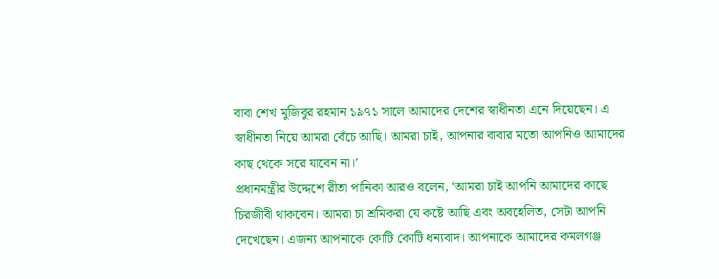বাবা শেখ মুজিবুর রহমান ১৯৭১ সালে আমাদের দেশের স্বাধীনতা এনে দিয়েছেন। এ স্বাধীনতা নিয়ে আমরা বেঁচে আছি। আমরা চাই, আপনার বাবার মতো আপনিও আমাদের কাছ থেকে সরে যাবেন না।’
প্রধানমন্ত্রীর উদ্দেশে রীতা পানিকা আরও বলেন, ‘আমরা চাই আপনি আমাদের কাছে চিরজীবী থাকবেন। আমরা চা শ্রমিকরা যে কষ্টে আছি এবং অবহেলিত, সেটা আপনি দেখেছেন। এজন্য আপনাকে কোটি কোটি ধন্যবাদ। আপনাকে আমাদের কমলগঞ্জ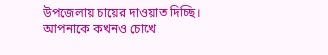উপজেলায় চায়ের দাওয়াত দিচ্ছি। আপনাকে কখনও চোখে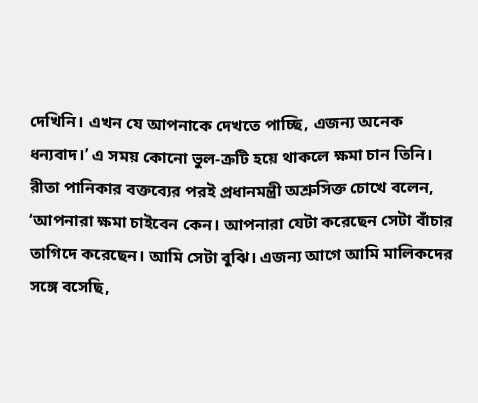দেখিনি। এখন যে আপনাকে দেখতে পাচ্ছি, এজন্য অনেক ধন্যবাদ।’ এ সময় কোনো ভুল-ক্রটি হয়ে থাকলে ক্ষমা চান তিনি।
রীতা পানিকার বক্তব্যের পরই প্রধানমন্ত্রী অশ্রুসিক্ত চোখে বলেন, ‘আপনারা ক্ষমা চাইবেন কেন। আপনারা যেটা করেছেন সেটা বাঁচার তাগিদে করেছেন। আমি সেটা বুঝি। এজন্য আগে আমি মালিকদের সঙ্গে বসেছি,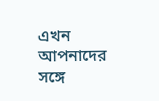এখন আপনাদের সঙ্গে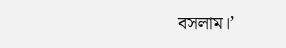বসলাম।’